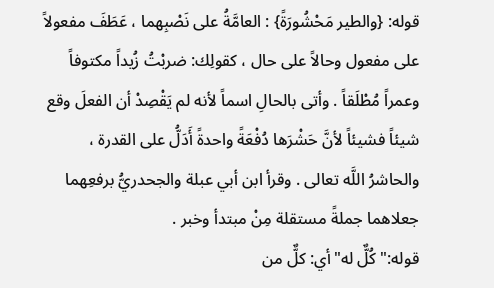قوله: {والطير مَحْشُورَةً} : العامَّةُ على نَصْبِهما ، عَطَفَ مفعولاً على مفعول وحالاً على حال ، كقولِك: ضربْتُ زُيداً مكتوفاً وعمراً مُطْلَقاً . وأتى بالحالِ اسماً لأنه لم يَقْصِدْ أن الفعلَ وقع شيئاً فشيئاً لأنَّ حَشْرَها دُفْعَةً واحدةً أَدَلُّ على القدرة ، والحاشرُ اللَّه تعالى . وقرأ ابن أبي عبلة والجحدريُّ برفعِهما جعلاهما جملةً مستقلة مِنْ مبتدأ وخبر .
قوله:"كُلٌّ له"أي: كلٌّ من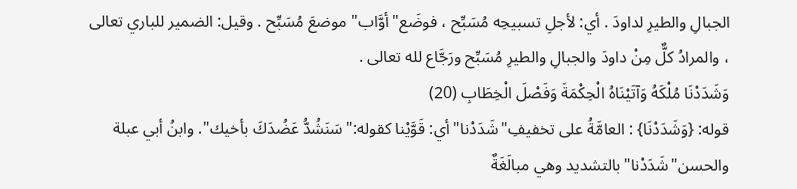الجبالِ والطيرِ لداودَ . أي: لأجلِ تسبيحِه مُسَبِّح ، فوضَع"أوَّاب"موضعَ مُسَبِّح . وقيل: الضمير للباري تعالى ، والمرادُ كلٌّ مِنْ داودَ والجبالِ والطيرِ مُسَبِّح ورَجَّاع لله تعالى .
وَشَدَدْنَا مُلْكَهُ وَآتَيْنَاهُ الْحِكْمَةَ وَفَصْلَ الْخِطَابِ (20)
قوله: {وَشَدَدْنَا} : العامَّةُ على تخفيفِ"شَدَدْنا"أي: قَوَّيْنا كقوله:"سَنَشُدُّ عَضُدَكَ بأخيك". وابنُ أبي عبلة والحسن"شَدَدْنا"بالتشديد وهي مبالَغَةٌ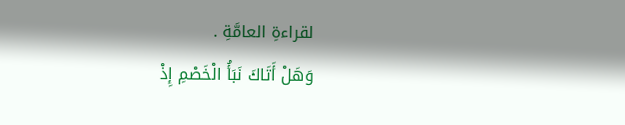لقراءةِ العامَّةِ .
وَهَلْ أَتَاكَ نَبَأُ الْخَصْمِ إِذْ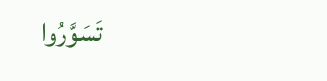تَسَوَّرُوا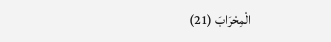الْمِحْرَابَ (21)